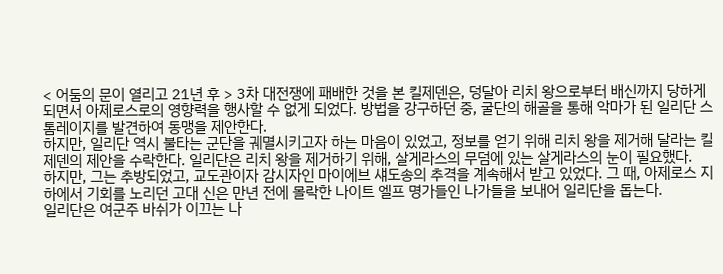< 어둠의 문이 열리고 21년 후 > 3차 대전쟁에 패배한 것을 본 킬제덴은, 덩달아 리치 왕으로부터 배신까지 당하게 되면서 아제로스로의 영향력을 행사할 수 없게 되었다. 방법을 강구하던 중, 굴단의 해골을 통해 악마가 된 일리단 스톰레이지를 발견하여 동맹을 제안한다.
하지만, 일리단 역시 불타는 군단을 궤멸시키고자 하는 마음이 있었고, 정보를 얻기 위해 리치 왕을 제거해 달라는 킬제덴의 제안을 수락한다. 일리단은 리치 왕을 제거하기 위해, 살게라스의 무덤에 있는 살게라스의 눈이 필요했다.
하지만, 그는 추방되었고, 교도관이자 감시자인 마이에브 섀도송의 추격을 계속해서 받고 있었다. 그 때, 아제로스 지하에서 기회를 노리던 고대 신은 만년 전에 몰락한 나이트 엘프 명가들인 나가들을 보내어 일리단을 돕는다.
일리단은 여군주 바쉬가 이끄는 나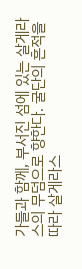가들과 함께, 부서진 섬에 있는 살게라스의 무덤으로 향한다. 굴단의 흔적을 따라 살게라스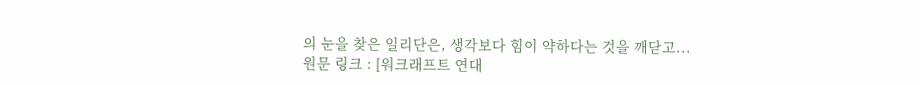의 눈을 찾은 일리단은, 생각보다 힘이 약하다는 것을 깨닫고...
원문 링크 : [워크래프트 연대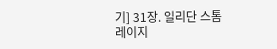기] 31장. 일리단 스톰레이지